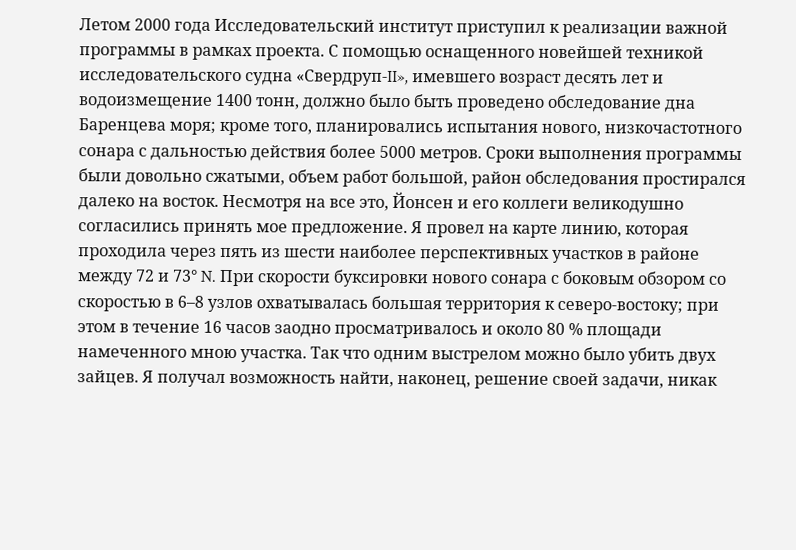Летом 2000 года Исследовательский институт приступил к реализации важной программы в рамках проекта. С помощью оснащенного новейшей техникой исследовательского судна «Свердруп-II», имевшего возраст десять лет и водоизмещение 1400 тонн, должно было быть проведено обследование дна Баренцева моря; кроме того, планировались испытания нового, низкочастотного сонара с дальностью действия более 5000 метров. Сроки выполнения программы были довольно сжатыми, объем работ большой, район обследования простирался далеко на восток. Несмотря на все это, Йонсен и его коллеги великодушно согласились принять мое предложение. Я провел на карте линию, которая проходила через пять из шести наиболее перспективных участков в районе между 72 и 73° N. При скорости буксировки нового сонара с боковым обзором со скоростью в 6–8 узлов охватывалась большая территория к северо-востоку; при этом в течение 16 часов заодно просматривалось и около 80 % площади намеченного мною участка. Так что одним выстрелом можно было убить двух зайцев. Я получал возможность найти, наконец, решение своей задачи, никак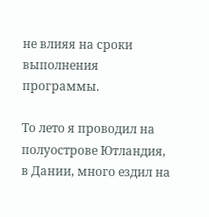не влияя на сроки выполнения программы.

То лето я проводил на полуострове Ютландия, в Дании, много ездил на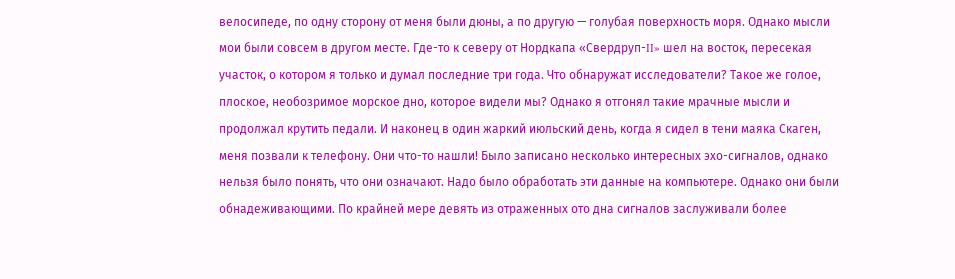велосипеде, по одну сторону от меня были дюны, а по другую — голубая поверхность моря. Однако мысли мои были совсем в другом месте. Где-то к северу от Нордкапа «Свердруп-II» шел на восток, пересекая участок, о котором я только и думал последние три года. Что обнаружат исследователи? Такое же голое, плоское, необозримое морское дно, которое видели мы? Однако я отгонял такие мрачные мысли и продолжал крутить педали. И наконец в один жаркий июльский день, когда я сидел в тени маяка Скаген, меня позвали к телефону. Они что-то нашли! Было записано несколько интересных эхо-сигналов, однако нельзя было понять, что они означают. Надо было обработать эти данные на компьютере. Однако они были обнадеживающими. По крайней мере девять из отраженных ото дна сигналов заслуживали более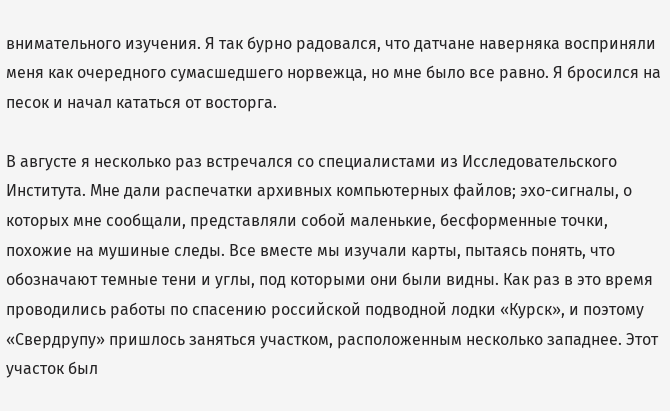внимательного изучения. Я так бурно радовался, что датчане наверняка восприняли меня как очередного сумасшедшего норвежца, но мне было все равно. Я бросился на песок и начал кататься от восторга.

В августе я несколько раз встречался со специалистами из Исследовательского Института. Мне дали распечатки архивных компьютерных файлов; эхо-сигналы, о которых мне сообщали, представляли собой маленькие, бесформенные точки, похожие на мушиные следы. Все вместе мы изучали карты, пытаясь понять, что обозначают темные тени и углы, под которыми они были видны. Как раз в это время проводились работы по спасению российской подводной лодки «Курск», и поэтому «Свердрупу» пришлось заняться участком, расположенным несколько западнее. Этот участок был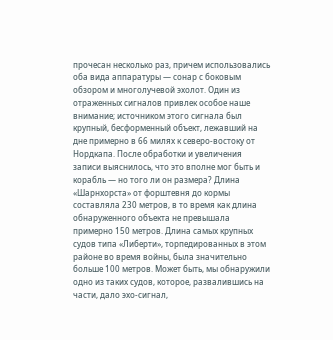прочесан несколько раз, причем использовались оба вида аппаратуры — сонар с боковым обзором и многолучевой эхолот. Один из отраженных сигналов привлек особое наше внимание; источником этого сигнала был крупный, бесформенный объект, лежавший на дне примерно в 66 милях к северо-востоку от Нордкапа. После обработки и увеличения записи выяснилось, что это вполне мог быть и корабль — но того ли он размера? Длина «Шарнхорста» от форштевня до кормы составляла 230 метров, в то время как длина обнаруженного объекта не превышала примерно 150 метров. Длина самых крупных судов типа «Либерти», торпедированных в этом районе во время войны, была значительно больше 100 метров. Может быть, мы обнаружили одно из таких судов, которое, развалившись на части, дало эхо-сигнал,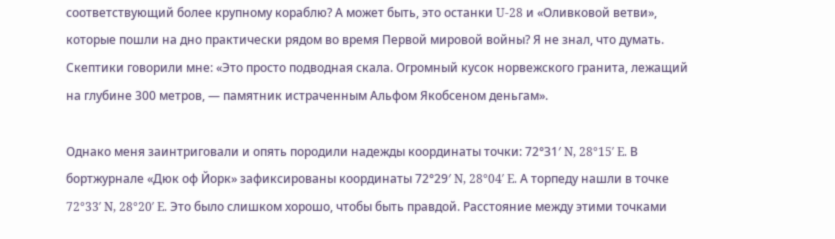соответствующий более крупному кораблю? А может быть, это останки U-28 и «Оливковой ветви», которые пошли на дно практически рядом во время Первой мировой войны? Я не знал, что думать. Скептики говорили мне: «Это просто подводная скала. Огромный кусок норвежского гранита, лежащий на глубине 300 метров, — памятник истраченным Альфом Якобсеном деньгам».

Однако меня заинтриговали и опять породили надежды координаты точки: 72°З1′ N, 28°15′ E. В бортжурнале «Дюк оф Йорк» зафиксированы координаты 72°29′ N, 28°04′ E. А торпеду нашли в точке 72°33′ N, 28°20′ E. Это было слишком хорошо, чтобы быть правдой. Расстояние между этими точками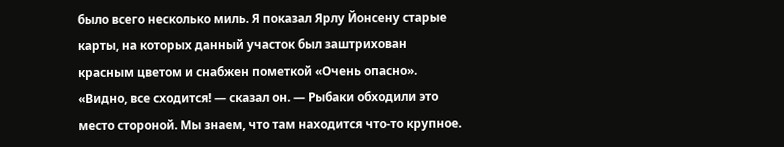было всего несколько миль. Я показал Ярлу Йонсену старые карты, на которых данный участок был заштрихован красным цветом и снабжен пометкой «Очень опасно». «Видно, все сходится! — сказал он. — Рыбаки обходили это место стороной. Мы знаем, что там находится что-то крупное.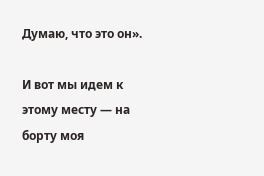Думаю, что это он».

И вот мы идем к этому месту — на борту моя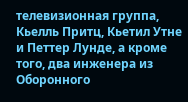телевизионная группа, Кьелль Притц, Кьетил Утне и Петтер Лунде, а кроме того, два инженера из Оборонного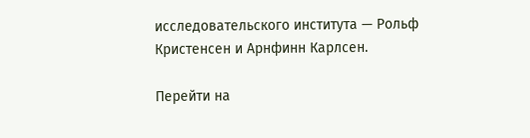исследовательского института — Рольф Кристенсен и Арнфинн Карлсен.

Перейти на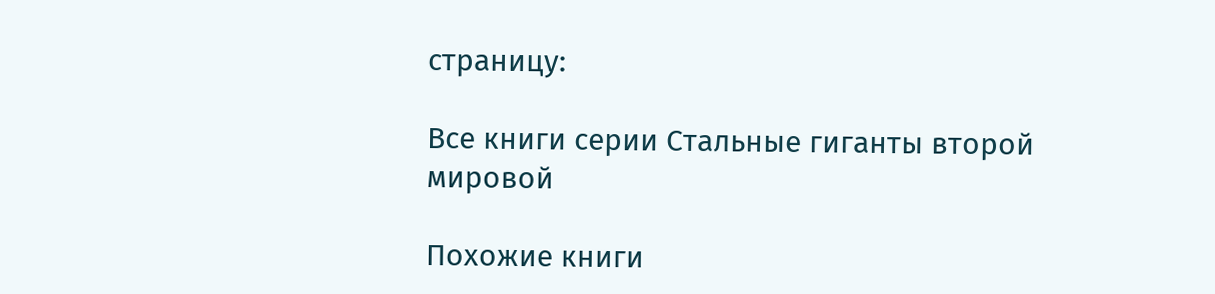страницу:

Все книги серии Стальные гиганты второй мировой

Похожие книги